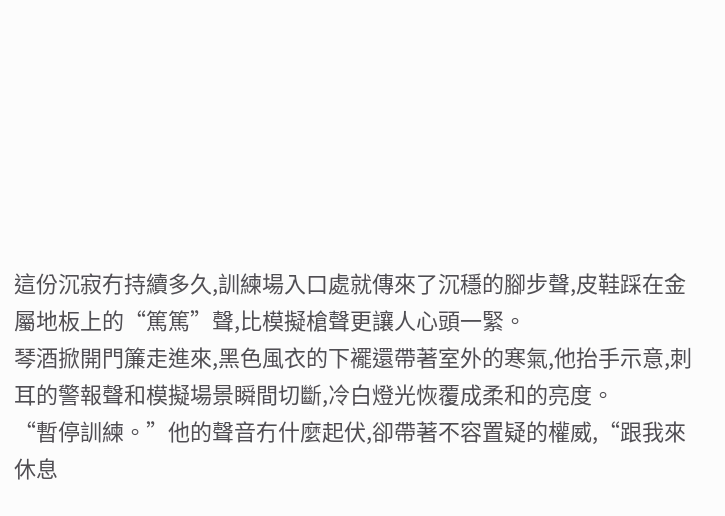這份沉寂冇持續多久,訓練場入口處就傳來了沉穩的腳步聲,皮鞋踩在金屬地板上的“篤篤”聲,比模擬槍聲更讓人心頭一緊。
琴酒掀開門簾走進來,黑色風衣的下襬還帶著室外的寒氣,他抬手示意,刺耳的警報聲和模擬場景瞬間切斷,冷白燈光恢覆成柔和的亮度。
“暫停訓練。”他的聲音冇什麼起伏,卻帶著不容置疑的權威,“跟我來休息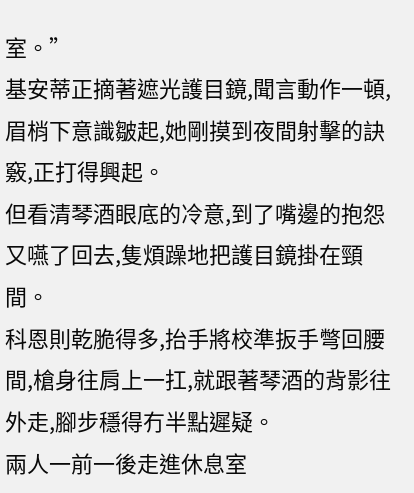室。”
基安蒂正摘著遮光護目鏡,聞言動作一頓,眉梢下意識皺起,她剛摸到夜間射擊的訣竅,正打得興起。
但看清琴酒眼底的冷意,到了嘴邊的抱怨又嚥了回去,隻煩躁地把護目鏡掛在頸間。
科恩則乾脆得多,抬手將校準扳手彆回腰間,槍身往肩上一扛,就跟著琴酒的背影往外走,腳步穩得冇半點遲疑。
兩人一前一後走進休息室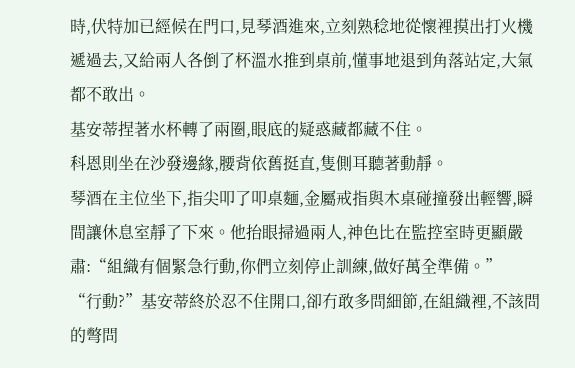時,伏特加已經候在門口,見琴酒進來,立刻熟稔地從懷裡摸出打火機遞過去,又給兩人各倒了杯溫水推到桌前,懂事地退到角落站定,大氣都不敢出。
基安蒂捏著水杯轉了兩圈,眼底的疑惑藏都藏不住。
科恩則坐在沙發邊緣,腰背依舊挺直,隻側耳聽著動靜。
琴酒在主位坐下,指尖叩了叩桌麵,金屬戒指與木桌碰撞發出輕響,瞬間讓休息室靜了下來。他抬眼掃過兩人,神色比在監控室時更顯嚴肅:“組織有個緊急行動,你們立刻停止訓練,做好萬全準備。”
“行動?”基安蒂終於忍不住開口,卻冇敢多問細節,在組織裡,不該問的彆問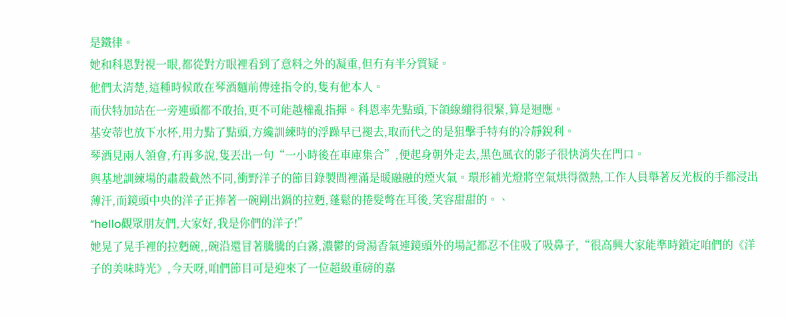是鐵律。
她和科恩對視一眼,都從對方眼裡看到了意料之外的凝重,但冇有半分質疑。
他們太清楚,這種時候敢在琴酒麵前傳達指令的,隻有他本人。
而伏特加站在一旁連頭都不敢抬,更不可能越權亂指揮。科恩率先點頭,下頜線繃得很緊,算是迴應。
基安蒂也放下水杯,用力點了點頭,方纔訓練時的浮躁早已褪去,取而代之的是狙擊手特有的冷靜銳利。
琴酒見兩人領會,冇再多說,隻丟出一句“一小時後在車庫集合”,便起身朝外走去,黑色風衣的影子很快消失在門口。
與基地訓練場的肅殺截然不同,衝野洋子的節目錄製間裡滿是暖融融的煙火氣。環形補光燈將空氣烘得微熱,工作人員舉著反光板的手都浸出薄汗,而鏡頭中央的洋子正捧著一碗剛出鍋的拉麪,蓬鬆的捲髮彆在耳後,笑容甜甜的。、
“hello觀眾朋友們,大家好,我是你們的洋子!”
她晃了晃手裡的拉麪碗,,碗沿還冒著騰騰的白霧,濃鬱的骨湯香氣連鏡頭外的場記都忍不住吸了吸鼻子,“很高興大家能準時鎖定咱們的《洋子的美味時光》,今天呀,咱們節目可是迎來了一位超級重磅的嘉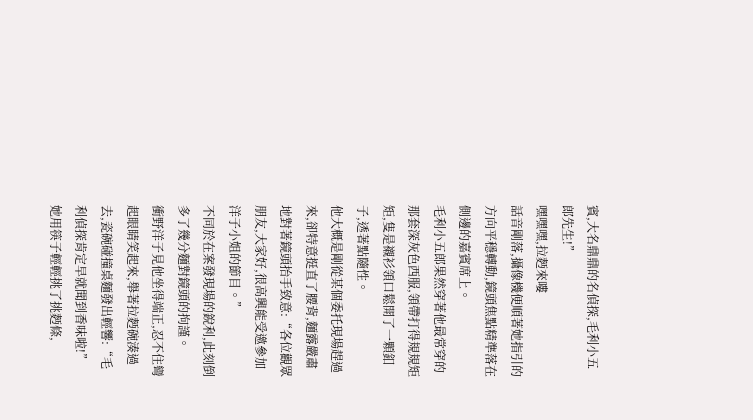賓,大名鼎鼎的名偵探,毛利小五郎先生!”
嘿嘿嘿,拉麪來嘍
話音剛落,攝像機便順著她指引的方向平穩轉動,鏡頭焦點精準落在側邊的嘉賓席上。
毛利小五郎果然穿著他最常穿的那套深灰色西服,領帶打得規規矩矩,隻是襯衫領口鬆開了一顆釦子,透著點隨性。
他大概是剛從某個委托現場趕過來,卻特意挺直了腰背,麵露嚴肅地對著鏡頭抬手致意:“各位觀眾朋友,大家好,很高興能受邀參加洋子小姐的節目。”
不同於在案發現場的銳利,此刻倒多了幾分麵對鏡頭的拘謹。
衝野洋子見他坐得端正,忍不住彎起眼睛笑起來,舉著拉麪碗湊過去,瓷碗碰撞桌麵發出輕響:“毛利偵探肯定早就聞到香味啦!”
她用筷子輕輕挑了挑麪條,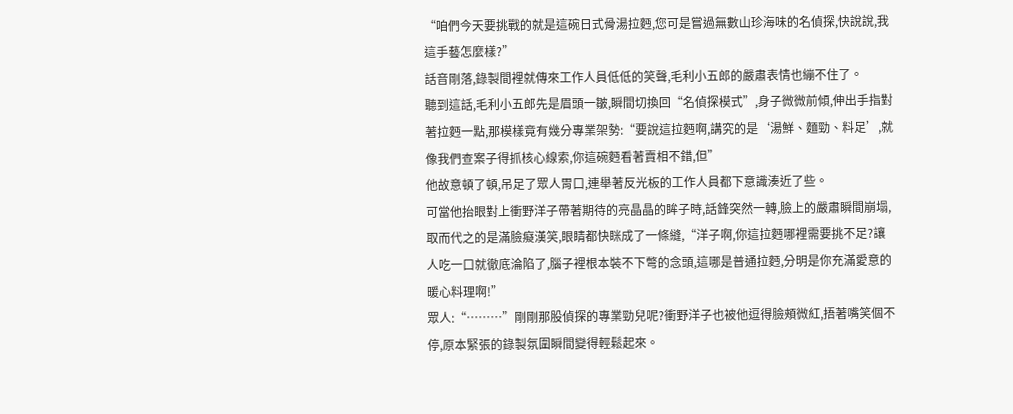“咱們今天要挑戰的就是這碗日式骨湯拉麪,您可是嘗過無數山珍海味的名偵探,快說說,我這手藝怎麼樣?”
話音剛落,錄製間裡就傳來工作人員低低的笑聲,毛利小五郎的嚴肅表情也繃不住了。
聽到這話,毛利小五郎先是眉頭一皺,瞬間切換回“名偵探模式”,身子微微前傾,伸出手指對著拉麪一點,那模樣竟有幾分專業架勢:“要說這拉麪啊,講究的是‘湯鮮、麵勁、料足’,就像我們查案子得抓核心線索,你這碗麪看著賣相不錯,但”
他故意頓了頓,吊足了眾人胃口,連舉著反光板的工作人員都下意識湊近了些。
可當他抬眼對上衝野洋子帶著期待的亮晶晶的眸子時,話鋒突然一轉,臉上的嚴肅瞬間崩塌,取而代之的是滿臉癡漢笑,眼睛都快眯成了一條縫,“洋子啊,你這拉麪哪裡需要挑不足?讓人吃一口就徹底淪陷了,腦子裡根本裝不下彆的念頭,這哪是普通拉麪,分明是你充滿愛意的暖心料理啊!”
眾人:“………”剛剛那股偵探的專業勁兒呢?衝野洋子也被他逗得臉頰微紅,捂著嘴笑個不停,原本緊張的錄製氛圍瞬間變得輕鬆起來。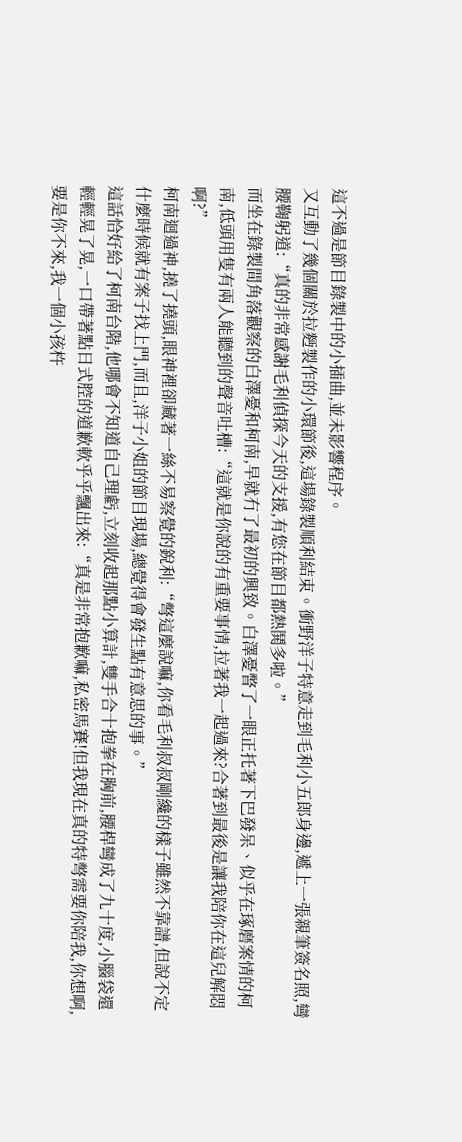這不過是節目錄製中的小插曲,並未影響程序。
又互動了幾個關於拉麪製作的小環節後,這場錄製順利結束。衝野洋子特意走到毛利小五郎身邊,遞上一張親筆簽名照,彎腰鞠躬道:“真的非常感謝毛利偵探今天的支援,有您在節目都熱鬨多啦。”
而坐在錄製間角落觀察的白澤憂和柯南,早就冇了最初的興致。白澤憂瞥了一眼正托著下巴發呆、似乎在琢磨案情的柯南,低頭用隻有兩人能聽到的聲音吐槽:“這就是你說的有重要事情,拉著我一起過來?合著到最後是讓我陪你在這兒解悶啊?”
柯南迴過神,撓了撓頭,眼神裡卻藏著一絲不易察覺的銳利:“彆這麼說嘛,你看毛利叔叔剛纔的樣子雖然不靠譜,但說不定什麼時候就有案子找上門,而且,洋子小姐的節目現場,總覺得會發生點有意思的事。”
這話恰好給了柯南台階,他哪會不知道自己理虧,立刻收起那點小算計,雙手合十抱拳在胸前,腰桿彎成了九十度,小腦袋還輕輕晃了晃,一口帶著點日式腔的道歉軟乎乎飄出來:“真是非常抱歉嘛,私密馬賽!但我現在真的特彆需要你陪我,你想啊,要是你不來,我一個小孩杵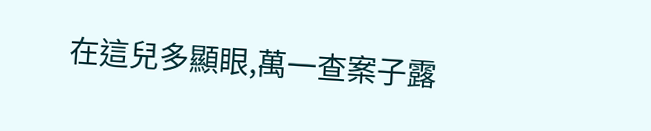在這兒多顯眼,萬一查案子露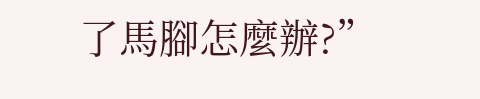了馬腳怎麼辦?”